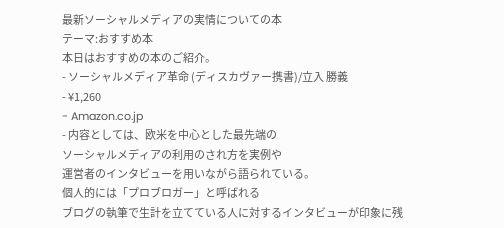最新ソーシャルメディアの実情についての本
テーマ:おすすめ本
本日はおすすめの本のご紹介。
- ソーシャルメディア革命 (ディスカヴァー携書)/立入 勝義
- ¥1,260
- Amazon.co.jp
- 内容としては、欧米を中心とした最先端の
ソーシャルメディアの利用のされ方を実例や
運営者のインタビューを用いながら語られている。
個人的には「プロブロガー」と呼ばれる
ブログの執筆で生計を立てている人に対するインタビューが印象に残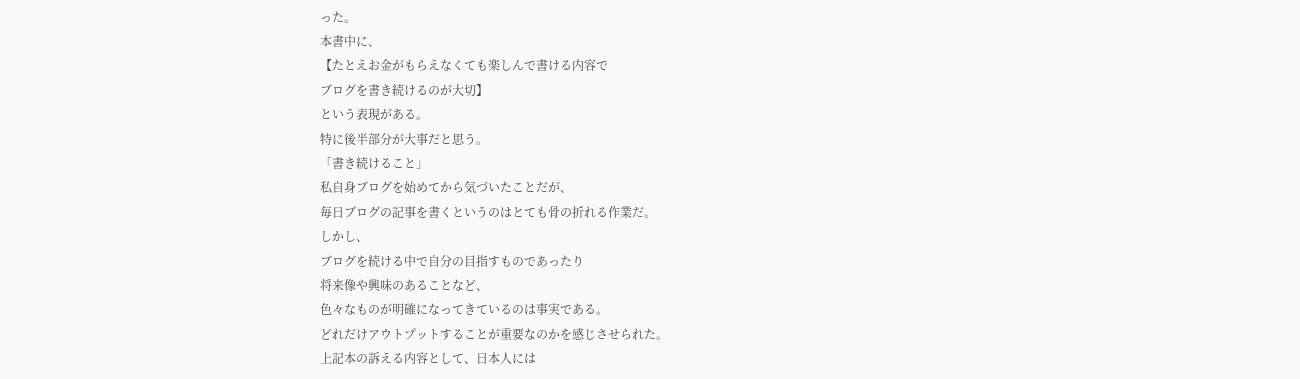った。
本書中に、
【たとえお金がもらえなくても楽しんで書ける内容で
ブログを書き続けるのが大切】
という表現がある。
特に後半部分が大事だと思う。
「書き続けること」
私自身ブログを始めてから気づいたことだが、
毎日ブログの記事を書くというのはとても骨の折れる作業だ。
しかし、
ブログを続ける中で自分の目指すものであったり
将来像や興味のあることなど、
色々なものが明確になってきているのは事実である。
どれだけアウトプットすることが重要なのかを感じさせられた。
上記本の訴える内容として、日本人には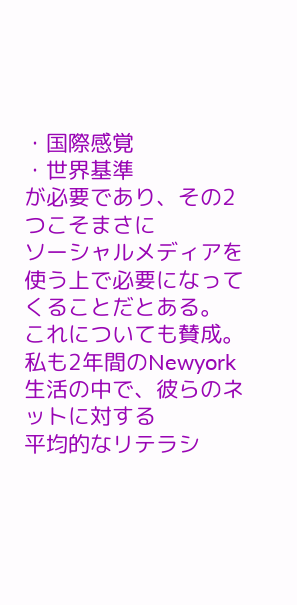・国際感覚
・世界基準
が必要であり、その2つこそまさに
ソーシャルメディアを使う上で必要になってくることだとある。
これについても賛成。
私も2年間のNewyork生活の中で、彼らのネットに対する
平均的なリテラシ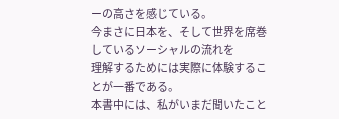ーの高さを感じている。
今まさに日本を、そして世界を席巻しているソーシャルの流れを
理解するためには実際に体験することが一番である。
本書中には、私がいまだ聞いたこと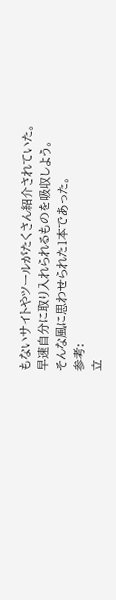もないサイトやツールがたくさん紹介されていた。
早速自分に取り入れられるものを吸収しよう。
そんな風に思わせられた1本であった。
参考:
立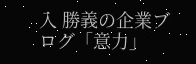入 勝義の企業ブログ「意力」